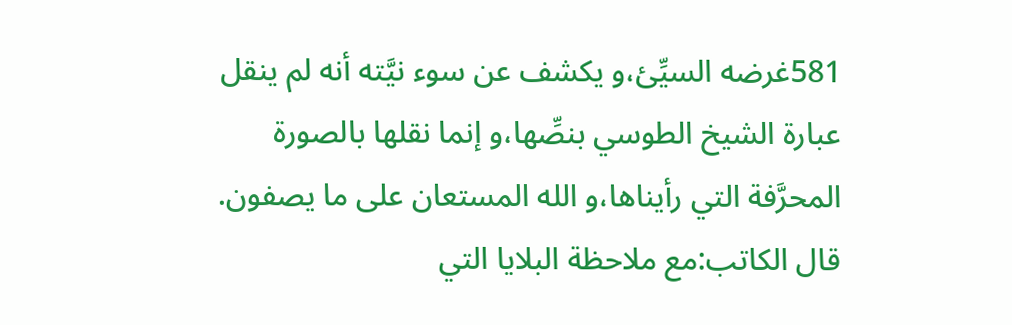581غرضه السيِّئ،و يكشف عن سوء نيَّته أنه لم ينقل عبارة الشيخ الطوسي بنصِّها،و إنما نقلها بالصورة المحرَّفة التي رأيناها،و الله المستعان على ما يصفون.
قال الكاتب:مع ملاحظة البلايا التي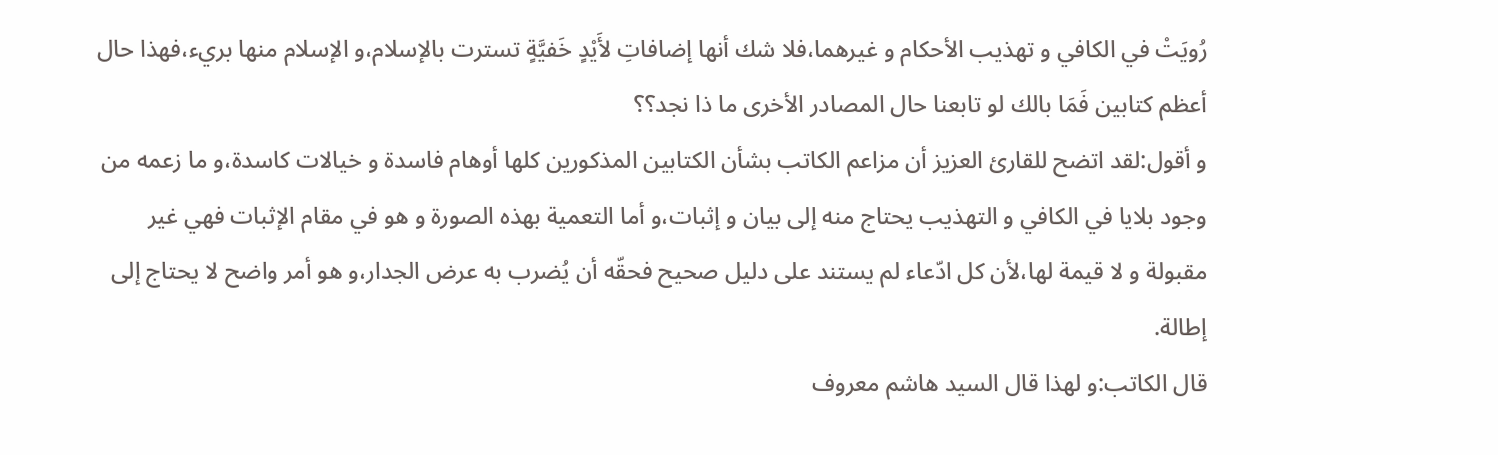رُويَتْ في الكافي و تهذيب الأحكام و غيرهما،فلا شك أنها إضافاتِ لأَيْدٍ خَفيَّةٍ تسترت بالإسلام،و الإسلام منها بريء،فهذا حال أعظم كتابين فَمَا بالك لو تابعنا حال المصادر الأخرى ما ذا نجد؟؟
و أقول:لقد اتضح للقارئ العزيز أن مزاعم الكاتب بشأن الكتابين المذكورين كلها أوهام فاسدة و خيالات كاسدة،و ما زعمه من وجود بلايا في الكافي و التهذيب يحتاج منه إلى بيان و إثبات،و أما التعمية بهذه الصورة و هو في مقام الإثبات فهي غير مقبولة و لا قيمة لها،لأن كل ادّعاء لم يستند على دليل صحيح فحقّه أن يُضرب به عرض الجدار،و هو أمر واضح لا يحتاج إلى إطالة.
قال الكاتب:و لهذا قال السيد هاشم معروف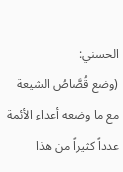الحسني:
(وضع قُصَّاصُ الشيعة مع ما وضعه أعداء الأئمة عدداً كثيراً من هذا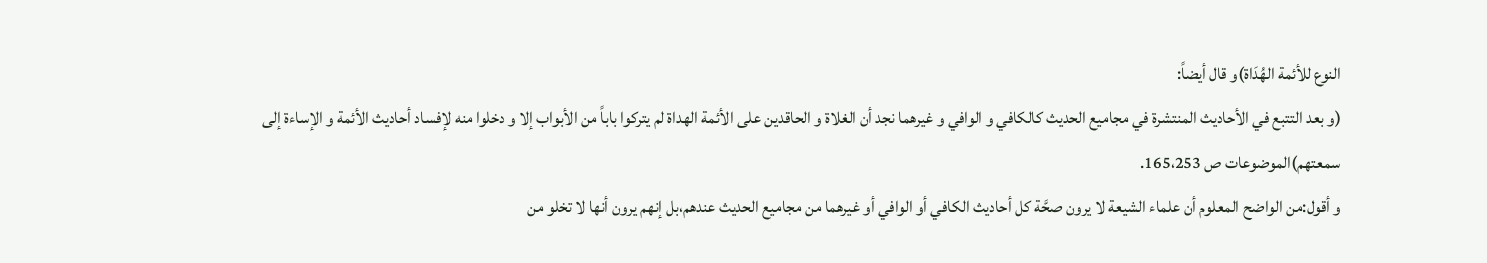النوع للأئمة الهُدَاة)و قال أيضاً:
(و بعد التتبع في الأحاديث المنتشرة في مجاميع الحديث كالكافي و الوافي و غيرهما نجد أن الغلاة و الحاقدين على الأئمة الهداة لم يتركوا باباً من الأبواب إلا و دخلوا منه لإفساد أحاديث الأئمة و الإساءة إلى سمعتهم)الموضوعات ص 165،253.
و أقول:من الواضح المعلوم أن علماء الشيعة لا يرون صحَّة كل أحاديث الكافي أو الوافي أو غيرهما من مجاميع الحديث عندهم،بل إنهم يرون أنها لا تخلو من